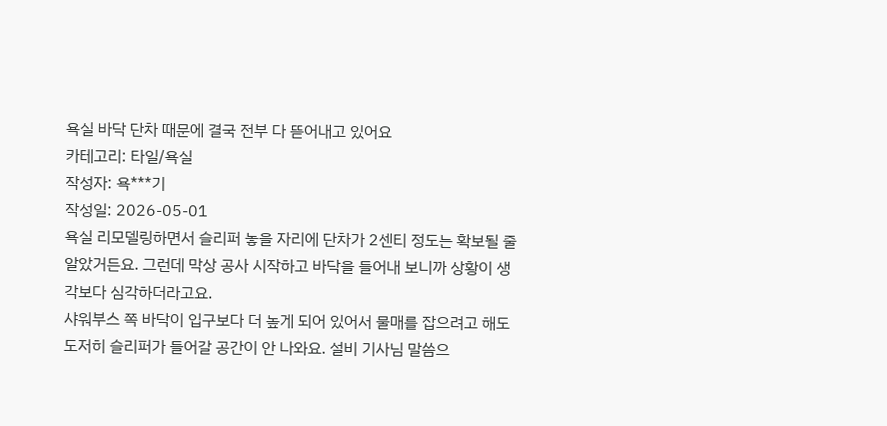욕실 바닥 단차 때문에 결국 전부 다 뜯어내고 있어요
카테고리: 타일/욕실
작성자: 욕***기
작성일: 2026-05-01
욕실 리모델링하면서 슬리퍼 놓을 자리에 단차가 2센티 정도는 확보될 줄 알았거든요. 그런데 막상 공사 시작하고 바닥을 들어내 보니까 상황이 생각보다 심각하더라고요.
샤워부스 쪽 바닥이 입구보다 더 높게 되어 있어서 물매를 잡으려고 해도 도저히 슬리퍼가 들어갈 공간이 안 나와요. 설비 기사님 말씀으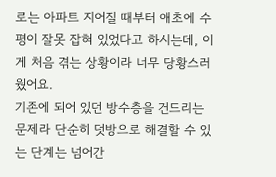로는 아파트 지어질 때부터 애초에 수평이 잘못 잡혀 있었다고 하시는데, 이게 처음 겪는 상황이라 너무 당황스러웠어요.
기존에 되어 있던 방수층을 건드리는 문제라 단순히 덧방으로 해결할 수 있는 단계는 넘어간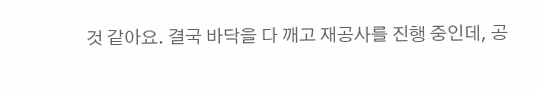것 같아요. 결국 바닥을 다 깨고 재공사를 진행 중인데, 공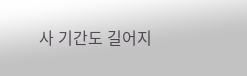사 기간도 길어지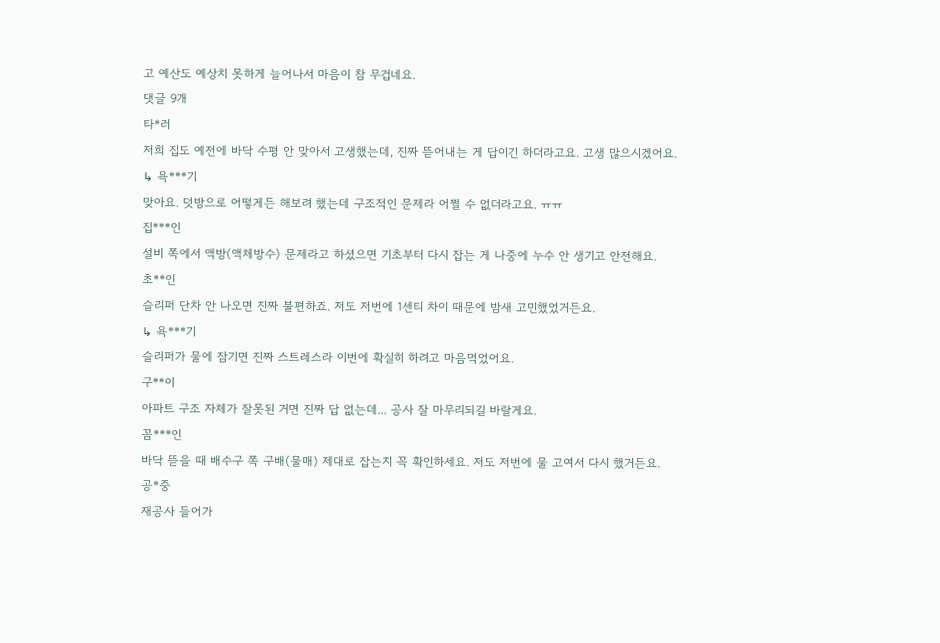고 예산도 예상치 못하게 늘어나서 마음이 참 무겁네요.
댓글 9개
타*러
저희 집도 예전에 바닥 수평 안 맞아서 고생했는데, 진짜 뜯어내는 게 답이긴 하더라고요. 고생 많으시겠어요.
↳ 욕***기
맞아요. 덧방으로 어떻게든 해보려 했는데 구조적인 문제라 어쩔 수 없더라고요. ㅠㅠ
집***인
설비 쪽에서 액방(액체방수) 문제라고 하셨으면 기초부터 다시 잡는 게 나중에 누수 안 생기고 안전해요.
초**인
슬리퍼 단차 안 나오면 진짜 불편하죠. 저도 저번에 1센티 차이 때문에 밤새 고민했었거든요.
↳ 욕***기
슬리퍼가 물에 잠기면 진짜 스트레스라 이번에 확실히 하려고 마음먹었어요.
구**이
아파트 구조 자체가 잘못된 거면 진짜 답 없는데... 공사 잘 마무리되길 바랄게요.
꼼***인
바닥 뜯을 때 배수구 쪽 구배(물매) 제대로 잡는지 꼭 확인하세요. 저도 저번에 물 고여서 다시 했거든요.
공*중
재공사 들어가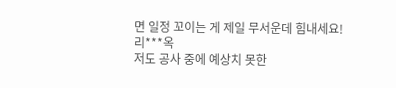면 일정 꼬이는 게 제일 무서운데 힘내세요!
리***옥
저도 공사 중에 예상치 못한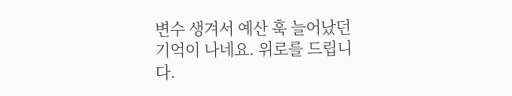변수 생겨서 예산 훅 늘어났던 기억이 나네요. 위로를 드립니다.